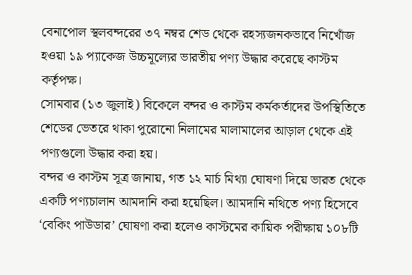বেনাপোল স্থলবন্দরের ৩৭ নম্বর শেড থেকে রহস্যজনকভাবে নিখোঁজ হওয়া ১৯ প্যাকেজ উচ্চমূল্যের ভারতীয় পণ্য উদ্ধার করেছে কাস্টম কর্তৃপক্ষ।
সোমবার (১৩ জুলাই) বিকেলে বন্দর ও কাস্টম কর্মকর্তাদের উপস্থিতিতে শেডের ভেতরে থাকা পুরোনো নিলামের মালামালের আড়াল থেকে এই পণ্যগুলো উদ্ধার করা হয়।
বন্দর ও কাস্টম সূত্র জানায়, গত ১২ মার্চ মিথ্যা ঘোষণা দিয়ে ভারত থেকে একটি পণ্যচালান আমদানি করা হয়েছিল। আমদানি নথিতে পণ্য হিসেবে ‘বেকিং পাউডার’ ঘোষণা করা হলেও কাস্টমের কায়িক পরীক্ষায় ১০৮টি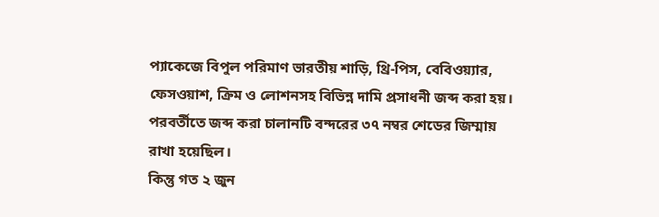প্যাকেজে বিপুল পরিমাণ ভারতীয় শাড়ি, থ্রি-পিস, বেবিওয়্যার, ফেসওয়াশ, ক্রিম ও লোশনসহ বিভিন্ন দামি প্রসাধনী জব্দ করা হয়। পরবর্তীতে জব্দ করা চালানটি বন্দরের ৩৭ নম্বর শেডের জিম্মায় রাখা হয়েছিল।
কিন্তু গত ২ জুন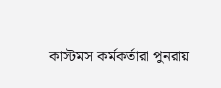কাস্টমস কর্মকর্তারা পুনরায়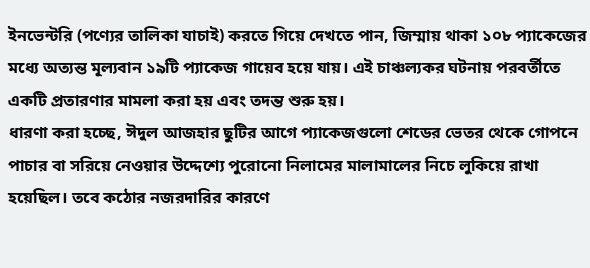ইনভেন্টরি (পণ্যের তালিকা যাচাই) করতে গিয়ে দেখতে পান, জিম্মায় থাকা ১০৮ প্যাকেজের মধ্যে অত্যন্ত মূল্যবান ১৯টি প্যাকেজ গায়েব হয়ে যায়। এই চাঞ্চল্যকর ঘটনায় পরবর্তীতে একটি প্রতারণার মামলা করা হয় এবং তদন্ত শুরু হয়।
ধারণা করা হচ্ছে, ঈদুল আজহার ছুটির আগে প্যাকেজগুলো শেডের ভেতর থেকে গোপনে পাচার বা সরিয়ে নেওয়ার উদ্দেশ্যে পুরোনো নিলামের মালামালের নিচে লুকিয়ে রাখা হয়েছিল। তবে কঠোর নজরদারির কারণে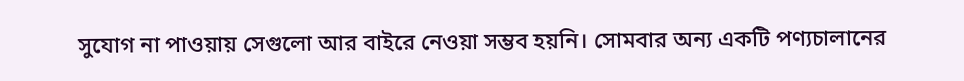সুযোগ না পাওয়ায় সেগুলো আর বাইরে নেওয়া সম্ভব হয়নি। সোমবার অন্য একটি পণ্যচালানের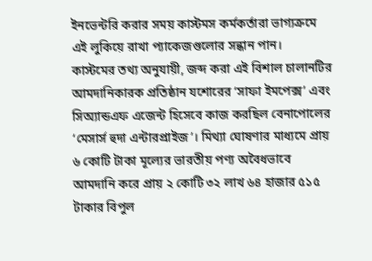ইনভেন্টরি করার সময় কাস্টমস কর্মকর্তারা ভাগ্যক্রমে এই লুকিয়ে রাখা প্যাকেজগুলোর সন্ধান পান।
কাস্টমের তথ্য অনুযায়ী, জব্দ করা এই বিশাল চালানটির আমদানিকারক প্রতিষ্ঠান যশোরের ‘সাফা ইমপেক্স’ এবং সিঅ্যান্ডএফ এজেন্ট হিসেবে কাজ করছিল বেনাপোলের ‘মেসার্স হুদা এন্টারপ্রাইজ’। মিথ্যা ঘোষণার মাধ্যমে প্রায় ৬ কোটি টাকা মূল্যের ভারতীয় পণ্য অবৈধভাবে আমদানি করে প্রায় ২ কোটি ৩২ লাখ ৬৪ হাজার ৫১৫ টাকার বিপুল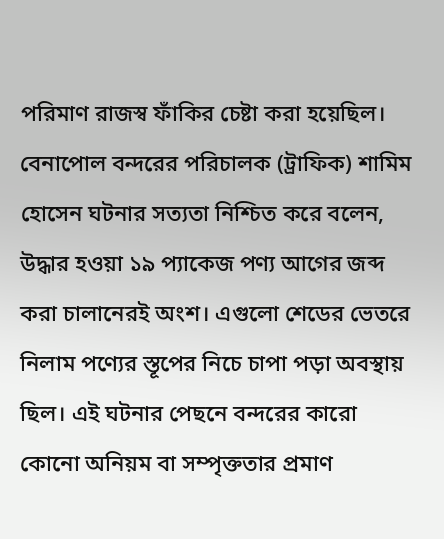পরিমাণ রাজস্ব ফাঁকির চেষ্টা করা হয়েছিল।
বেনাপোল বন্দরের পরিচালক (ট্রাফিক) শামিম হোসেন ঘটনার সত্যতা নিশ্চিত করে বলেন, উদ্ধার হওয়া ১৯ প্যাকেজ পণ্য আগের জব্দ করা চালানেরই অংশ। এগুলো শেডের ভেতরে নিলাম পণ্যের স্তূপের নিচে চাপা পড়া অবস্থায় ছিল। এই ঘটনার পেছনে বন্দরের কারো কোনো অনিয়ম বা সম্পৃক্ততার প্রমাণ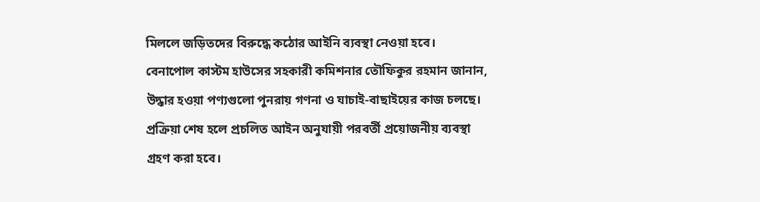মিললে জড়িতদের বিরুদ্ধে কঠোর আইনি ব্যবস্থা নেওয়া হবে।
বেনাপোল কাস্টম হাউসের সহকারী কমিশনার তৌফিকুর রহমান জানান, উদ্ধার হওয়া পণ্যগুলো পুনরায় গণনা ও যাচাই-বাছাইয়ের কাজ চলছে। প্রক্রিয়া শেষ হলে প্রচলিত আইন অনুযায়ী পরবর্তী প্রয়োজনীয় ব্যবস্থা গ্রহণ করা হবে।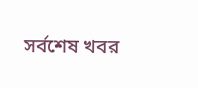সর্বশেষ খবর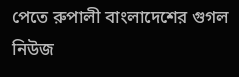পেতে রুপালী বাংলাদেশের গুগল নিউজ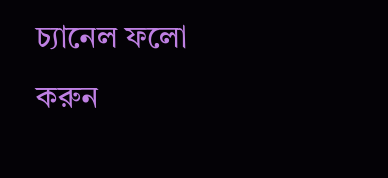চ্যানেল ফলো করুন